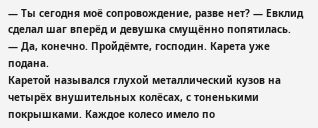— Ты сегодня моё сопровождение, разве нет? — Евклид сделал шаг вперёд и девушка смущённо попятилась.
— Да, конечно. Пройдёмте, господин. Карета уже подана.
Каретой назывался глухой металлический кузов на четырёх внушительных колёсах, с тоненькими покрышками. Каждое колесо имело по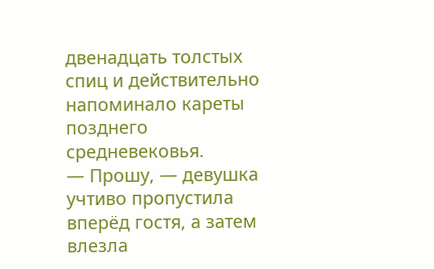двенадцать толстых спиц и действительно напоминало кареты позднего средневековья.
— Прошу, — девушка учтиво пропустила вперёд гостя, а затем влезла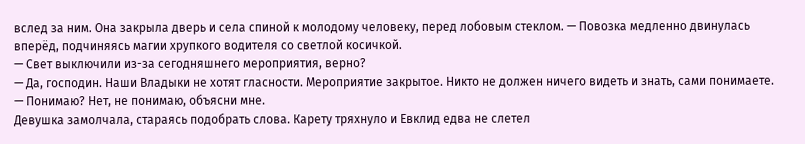вслед за ним. Она закрыла дверь и села спиной к молодому человеку, перед лобовым стеклом. — Повозка медленно двинулась вперёд, подчиняясь магии хрупкого водителя со светлой косичкой.
— Свет выключили из-за сегодняшнего мероприятия, верно?
— Да, господин. Наши Владыки не хотят гласности. Мероприятие закрытое. Никто не должен ничего видеть и знать, сами понимаете.
— Понимаю? Нет, не понимаю, объясни мне.
Девушка замолчала, стараясь подобрать слова. Карету тряхнуло и Евклид едва не слетел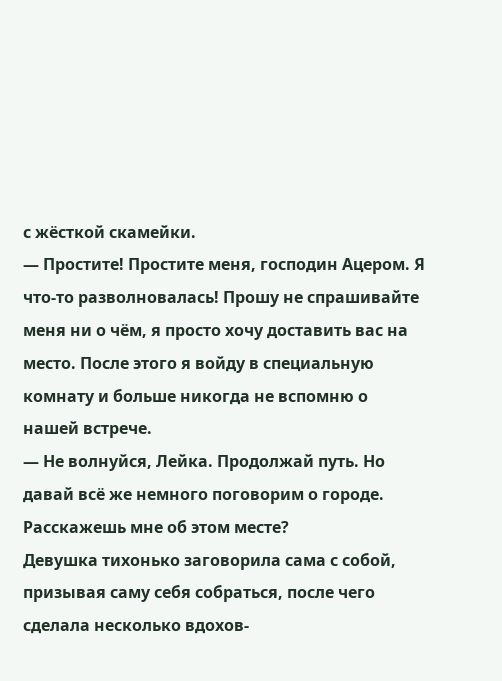с жёсткой скамейки.
— Простите! Простите меня, господин Ацером. Я что-то разволновалась! Прошу не спрашивайте меня ни о чём, я просто хочу доставить вас на место. После этого я войду в специальную комнату и больше никогда не вспомню о нашей встрече.
— Не волнуйся, Лейка. Продолжай путь. Но давай всё же немного поговорим о городе. Расскажешь мне об этом месте?
Девушка тихонько заговорила сама с собой, призывая саму себя собраться, после чего сделала несколько вдохов-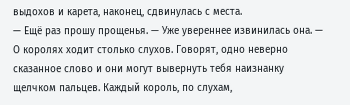выдохов и карета, наконец, сдвинулась с места.
— Ещё раз прошу прощенья. — Уже увереннее извинилась она. — О королях ходит столько слухов. Говорят, одно неверно сказанное слово и они могут вывернуть тебя наизнанку щелчком пальцев. Каждый король, по слухам,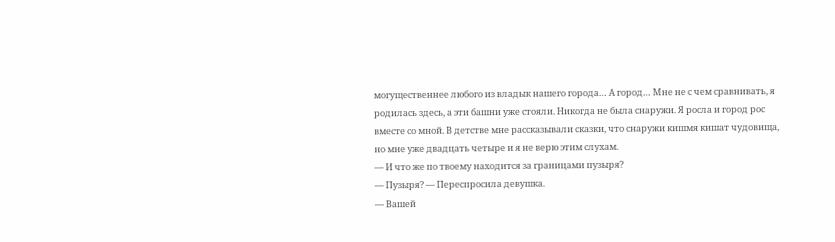могущественнее любого из владык нашего города… А город… Мне не с чем сравнивать, я родилась здесь, а эти башни уже стояли. Никогда не была снаружи. Я росла и город рос вместе со мной. В детстве мне рассказывали сказки, что снаружи кишмя кишат чудовища, но мне уже двадцать четыре и я не верю этим слухам.
— И что же по твоему находится за границами пузыря?
— Пузыря? — Переспросила девушка.
— Вашей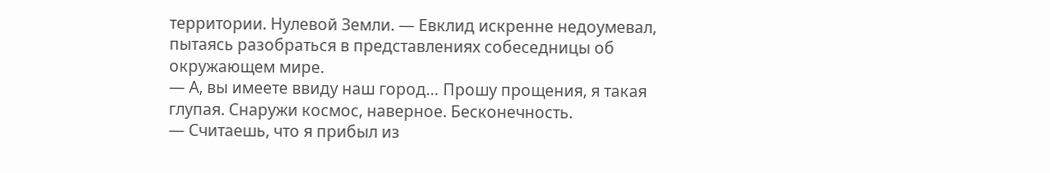территории. Нулевой Земли. — Евклид искренне недоумевал, пытаясь разобраться в представлениях собеседницы об окружающем мире.
— А, вы имеете ввиду наш город… Прошу прощения, я такая глупая. Снаружи космос, наверное. Бесконечность.
— Считаешь, что я прибыл из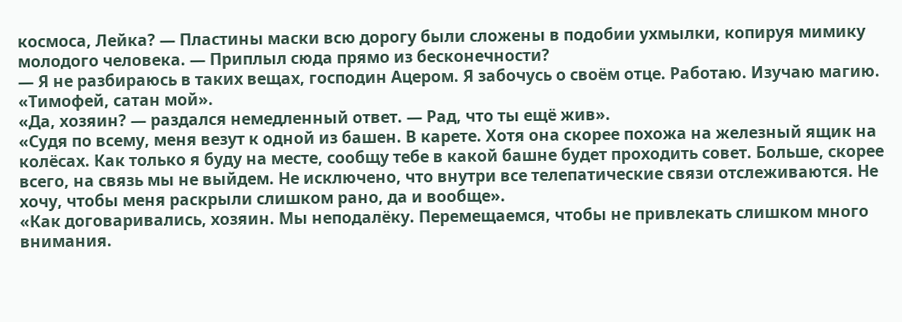космоса, Лейка? — Пластины маски всю дорогу были сложены в подобии ухмылки, копируя мимику молодого человека. — Приплыл сюда прямо из бесконечности?
— Я не разбираюсь в таких вещах, господин Ацером. Я забочусь о своём отце. Работаю. Изучаю магию.
«Тимофей, сатан мой».
«Да, хозяин? — раздался немедленный ответ. — Рад, что ты ещё жив».
«Судя по всему, меня везут к одной из башен. В карете. Хотя она скорее похожа на железный ящик на колёсах. Как только я буду на месте, сообщу тебе в какой башне будет проходить совет. Больше, скорее всего, на связь мы не выйдем. Не исключено, что внутри все телепатические связи отслеживаются. Не хочу, чтобы меня раскрыли слишком рано, да и вообще».
«Как договаривались, хозяин. Мы неподалёку. Перемещаемся, чтобы не привлекать слишком много внимания.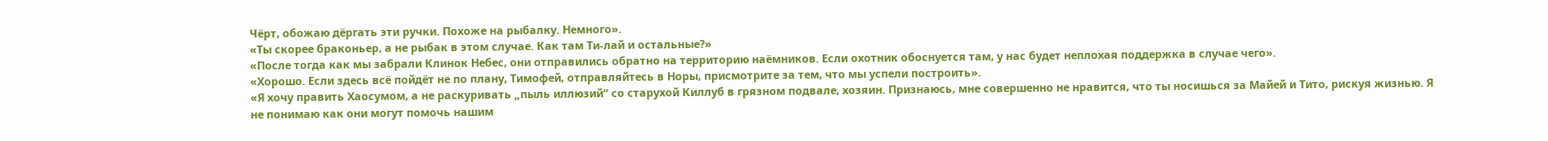Чёрт, обожаю дёргать эти ручки. Похоже на рыбалку. Немного».
«Ты скорее браконьер, а не рыбак в этом случае. Как там Ти-лай и остальные?»
«После тогда как мы забрали Клинок Небес, они отправились обратно на территорию наёмников. Если охотник обоснуется там, у нас будет неплохая поддержка в случае чего».
«Хорошо. Если здесь всё пойдёт не по плану, Тимофей, отправляйтесь в Норы, присмотрите за тем, что мы успели построить».
«Я хочу править Хаосумом, а не раскуривать „пыль иллюзий“ со старухой Киллуб в грязном подвале, хозяин. Признаюсь, мне совершенно не нравится, что ты носишься за Майей и Тито, рискуя жизнью. Я не понимаю как они могут помочь нашим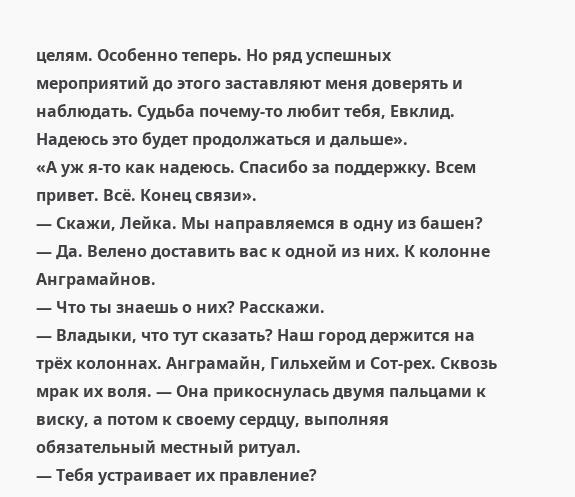целям. Особенно теперь. Но ряд успешных мероприятий до этого заставляют меня доверять и наблюдать. Судьба почему-то любит тебя, Евклид. Надеюсь это будет продолжаться и дальше».
«А уж я-то как надеюсь. Спасибо за поддержку. Всем привет. Всё. Конец связи».
— Скажи, Лейка. Мы направляемся в одну из башен?
— Да. Велено доставить вас к одной из них. К колонне Анграмайнов.
— Что ты знаешь о них? Расскажи.
— Владыки, что тут сказать? Наш город держится на трёх колоннах. Анграмайн, Гильхейм и Сот-рех. Сквозь мрак их воля. — Она прикоснулась двумя пальцами к виску, а потом к своему сердцу, выполняя обязательный местный ритуал.
— Тебя устраивает их правление?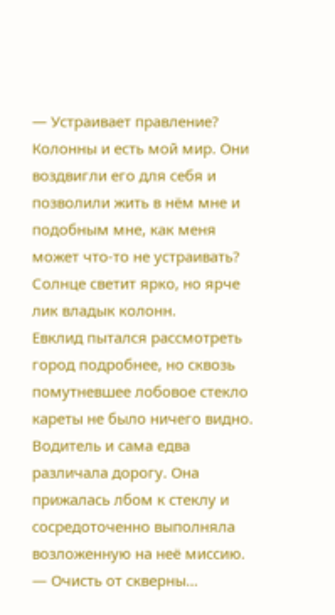— Устраивает правление? Колонны и есть мой мир. Они воздвигли его для себя и позволили жить в нём мне и подобным мне, как меня может что-то не устраивать? Солнце светит ярко, но ярче лик владык колонн.
Евклид пытался рассмотреть город подробнее, но сквозь помутневшее лобовое стекло кареты не было ничего видно. Водитель и сама едва различала дорогу. Она прижалась лбом к стеклу и сосредоточенно выполняла возложенную на неё миссию.
— Очисть от скверны…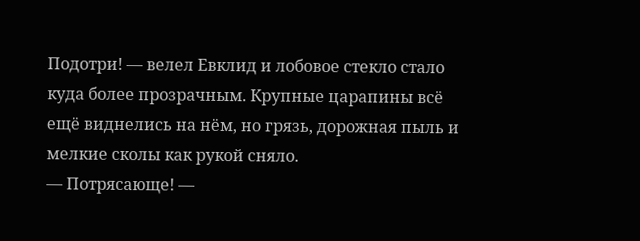Подотри! — велел Евклид и лобовое стекло стало куда более прозрачным. Крупные царапины всё ещё виднелись на нём, но грязь, дорожная пыль и мелкие сколы как рукой сняло.
— Потрясающе! —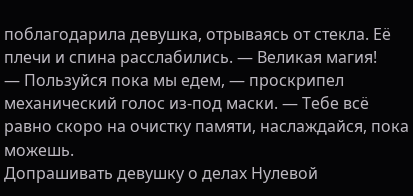поблагодарила девушка, отрываясь от стекла. Её плечи и спина расслабились. — Великая магия!
— Пользуйся пока мы едем, — проскрипел механический голос из-под маски. — Тебе всё равно скоро на очистку памяти, наслаждайся, пока можешь.
Допрашивать девушку о делах Нулевой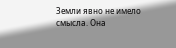Земли явно не имело смысла. Она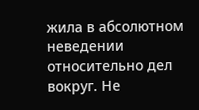жила в абсолютном неведении относительно дел вокруг. Не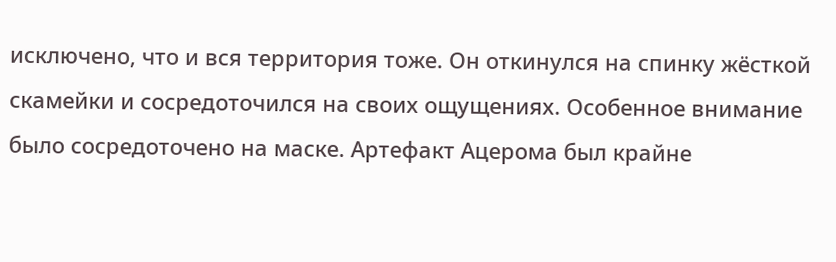исключено, что и вся территория тоже. Он откинулся на спинку жёсткой скамейки и сосредоточился на своих ощущениях. Особенное внимание было сосредоточено на маске. Артефакт Ацерома был крайне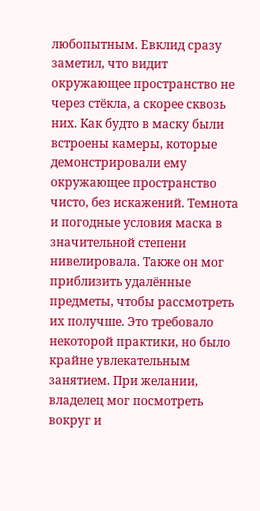любопытным. Евклид сразу заметил, что видит окружающее пространство не через стёкла, а скорее сквозь них. Как будто в маску были встроены камеры, которые демонстрировали ему окружающее пространство чисто, без искажений. Темнота и погодные условия маска в значительной степени нивелировала. Также он мог приблизить удалённые предметы, чтобы рассмотреть их получше. Это требовало некоторой практики, но было крайне увлекательным занятием. При желании, владелец мог посмотреть вокруг и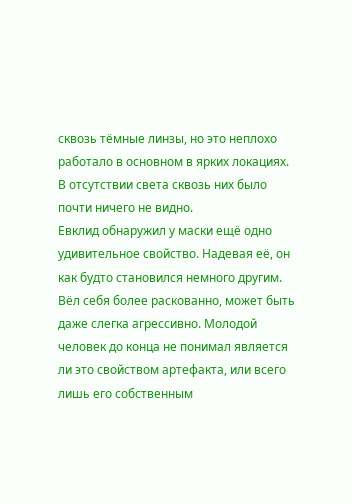сквозь тёмные линзы, но это неплохо работало в основном в ярких локациях. В отсутствии света сквозь них было почти ничего не видно.
Евклид обнаружил у маски ещё одно удивительное свойство. Надевая её, он как будто становился немного другим. Вёл себя более раскованно, может быть даже слегка агрессивно. Молодой человек до конца не понимал является ли это свойством артефакта, или всего лишь его собственным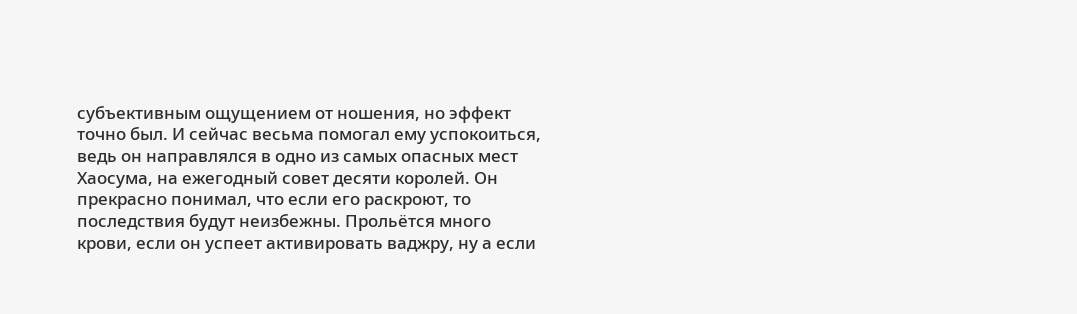субъективным ощущением от ношения, но эффект точно был. И сейчас весьма помогал ему успокоиться, ведь он направлялся в одно из самых опасных мест Хаосума, на ежегодный совет десяти королей. Он прекрасно понимал, что если его раскроют, то последствия будут неизбежны. Прольётся много крови, если он успеет активировать ваджру, ну а если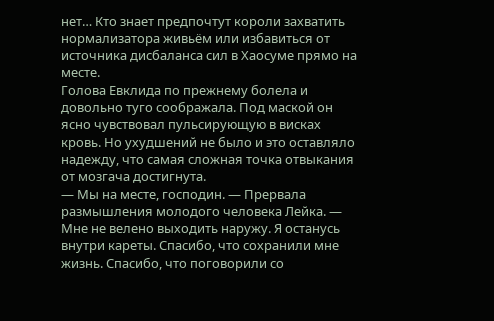нет… Кто знает предпочтут короли захватить нормализатора живьём или избавиться от источника дисбаланса сил в Хаосуме прямо на месте.
Голова Евклида по прежнему болела и довольно туго соображала. Под маской он ясно чувствовал пульсирующую в висках кровь. Но ухудшений не было и это оставляло надежду, что самая сложная точка отвыкания от мозгача достигнута.
— Мы на месте, господин. — Прервала размышления молодого человека Лейка. — Мне не велено выходить наружу. Я останусь внутри кареты. Спасибо, что сохранили мне жизнь. Спасибо, что поговорили со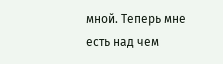мной. Теперь мне есть над чем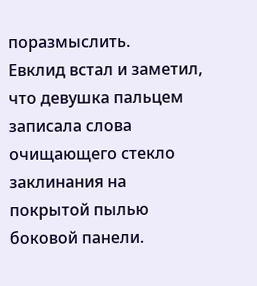поразмыслить.
Евклид встал и заметил, что девушка пальцем записала слова очищающего стекло заклинания на покрытой пылью боковой панели.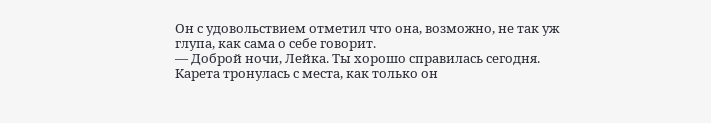Он с удовольствием отметил что она, возможно, не так уж глупа, как сама о себе говорит.
— Доброй ночи, Лейка. Ты хорошо справилась сегодня.
Карета тронулась с места, как только он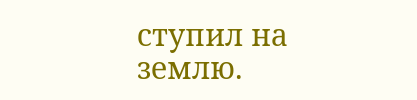ступил на землю.